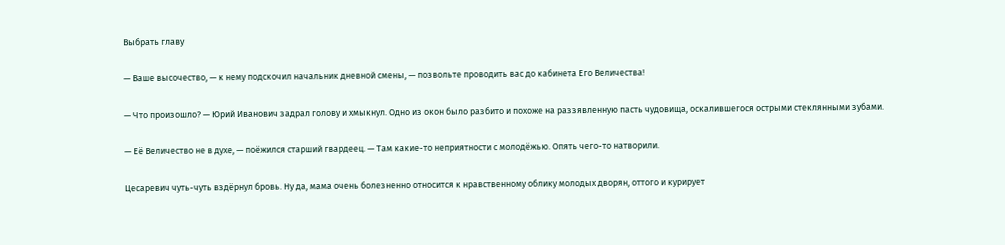Выбрать главу

— Ваше высочество, — к нему подскочил начальник дневной смены, — позвольте проводить вас до кабинета Его Величества!

— Что произошло? — Юрий Иванович задрал голову и хмыкнул. Одно из окон было разбито и похоже на раззявленную пасть чудовища, оскалившегося острыми стеклянными зубами.

— Её Величество не в духе, — поёжился старший гвардеец. — Там какие-то неприятности с молодёжью. Опять чего-то натворили.

Цесаревич чуть-чуть вздёрнул бровь. Ну да, мама очень болезненно относится к нравственному облику молодых дворян, оттого и курирует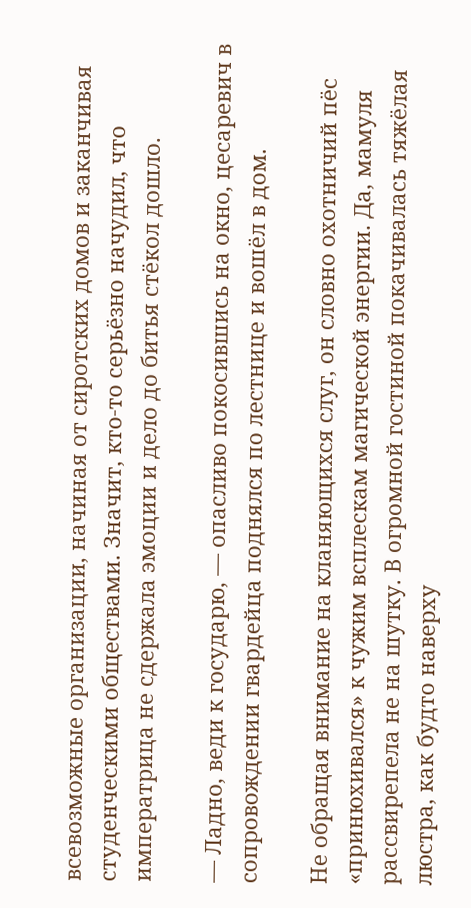всевозможные организации, начиная от сиротских домов и заканчивая студенческими обществами. Значит, кто-то серьёзно начудил, что императрица не сдержала эмоции и дело до битья стёкол дошло.

— Ладно, веди к государю, — опасливо покосившись на окно, цесаревич в сопровождении гвардейца поднялся по лестнице и вошёл в дом.

Не обращая внимание на кланяющихся слуг, он словно охотничий пёс «принюхивался» к чужим всплескам магической энергии. Да, мамуля рассвирепела не на шутку. В огромной гостиной покачивалась тяжёлая люстра, как будто наверху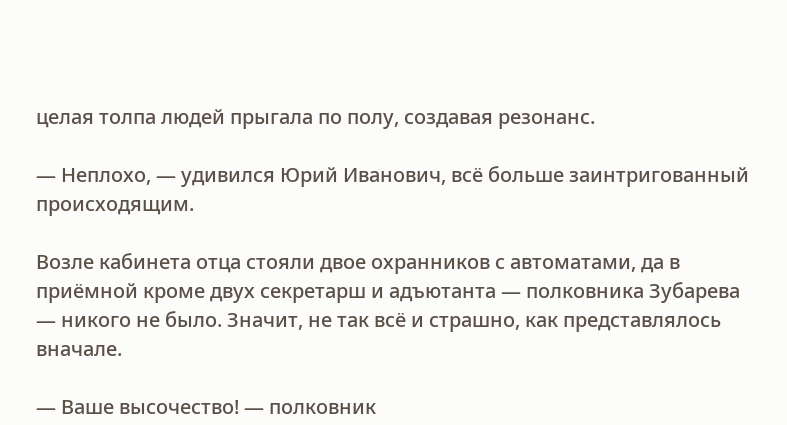целая толпа людей прыгала по полу, создавая резонанс.

— Неплохо, — удивился Юрий Иванович, всё больше заинтригованный происходящим.

Возле кабинета отца стояли двое охранников с автоматами, да в приёмной кроме двух секретарш и адъютанта — полковника Зубарева — никого не было. Значит, не так всё и страшно, как представлялось вначале.

— Ваше высочество! — полковник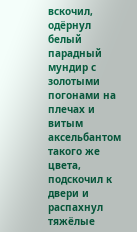вскочил, одёрнул белый парадный мундир с золотыми погонами на плечах и витым аксельбантом такого же цвета, подскочил к двери и распахнул тяжёлые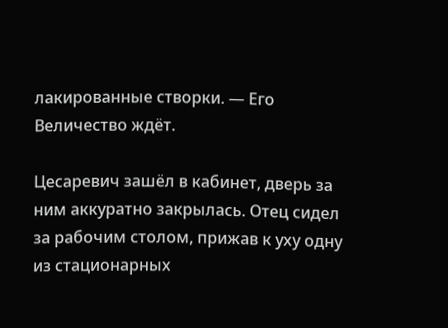лакированные створки. — Его Величество ждёт.

Цесаревич зашёл в кабинет, дверь за ним аккуратно закрылась. Отец сидел за рабочим столом, прижав к уху одну из стационарных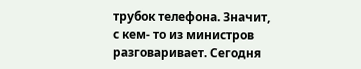трубок телефона. Значит, с кем- то из министров разговаривает. Сегодня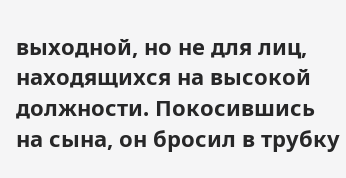выходной, но не для лиц, находящихся на высокой должности. Покосившись на сына, он бросил в трубку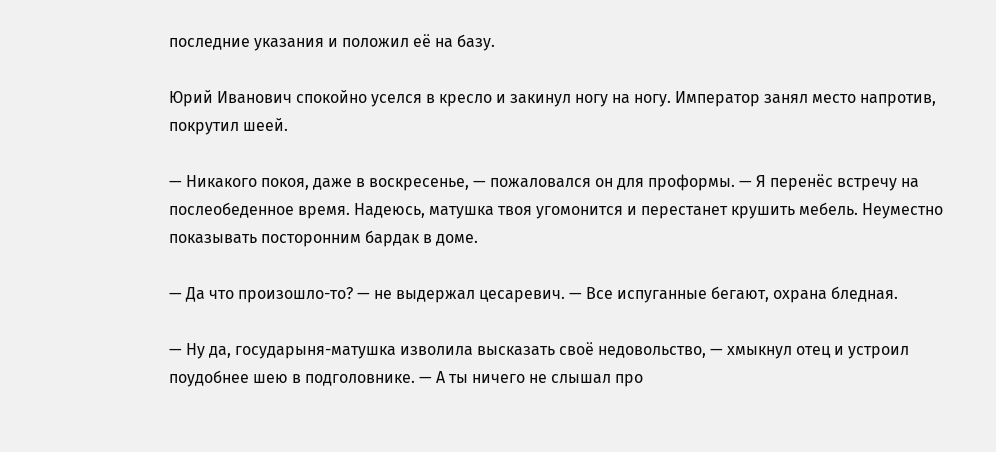последние указания и положил её на базу.

Юрий Иванович спокойно уселся в кресло и закинул ногу на ногу. Император занял место напротив, покрутил шеей.

— Никакого покоя, даже в воскресенье, — пожаловался он для проформы. — Я перенёс встречу на послеобеденное время. Надеюсь, матушка твоя угомонится и перестанет крушить мебель. Неуместно показывать посторонним бардак в доме.

— Да что произошло-то? — не выдержал цесаревич. — Все испуганные бегают, охрана бледная.

— Ну да, государыня-матушка изволила высказать своё недовольство, — хмыкнул отец и устроил поудобнее шею в подголовнике. — А ты ничего не слышал про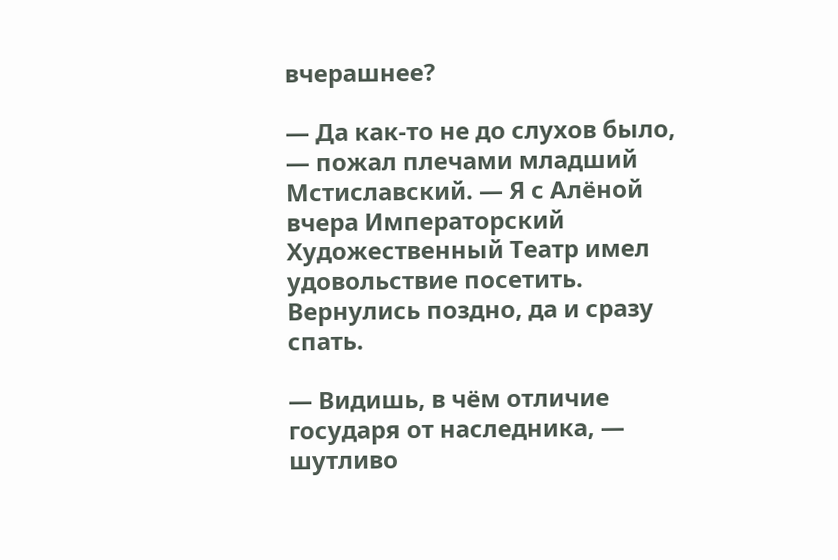вчерашнее?

— Да как-то не до слухов было, — пожал плечами младший Мстиславский. — Я с Алёной вчера Императорский Художественный Театр имел удовольствие посетить. Вернулись поздно, да и сразу спать.

— Видишь, в чём отличие государя от наследника, — шутливо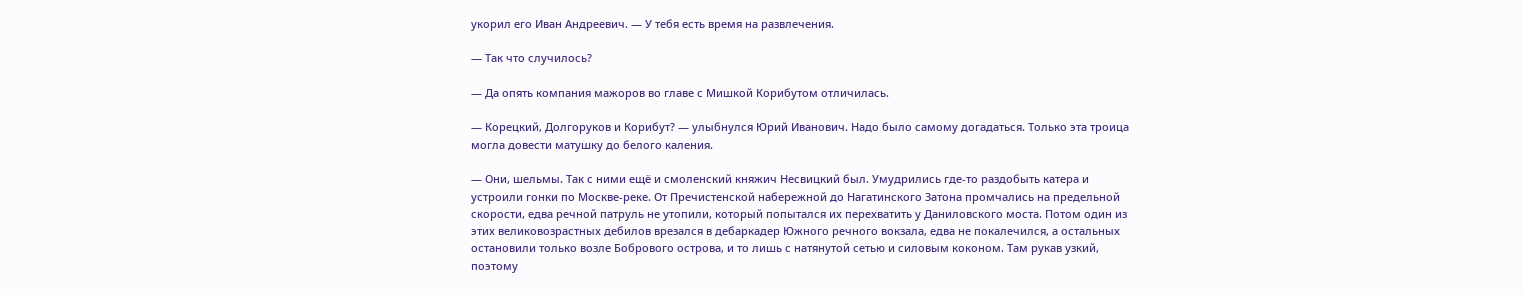укорил его Иван Андреевич. — У тебя есть время на развлечения.

— Так что случилось?

— Да опять компания мажоров во главе с Мишкой Корибутом отличилась.

— Корецкий, Долгоруков и Корибут? — улыбнулся Юрий Иванович. Надо было самому догадаться. Только эта троица могла довести матушку до белого каления.

— Они, шельмы. Так с ними ещё и смоленский княжич Несвицкий был. Умудрились где-то раздобыть катера и устроили гонки по Москве-реке. От Пречистенской набережной до Нагатинского Затона промчались на предельной скорости, едва речной патруль не утопили, который попытался их перехватить у Даниловского моста. Потом один из этих великовозрастных дебилов врезался в дебаркадер Южного речного вокзала, едва не покалечился, а остальных остановили только возле Бобрового острова, и то лишь с натянутой сетью и силовым коконом. Там рукав узкий, поэтому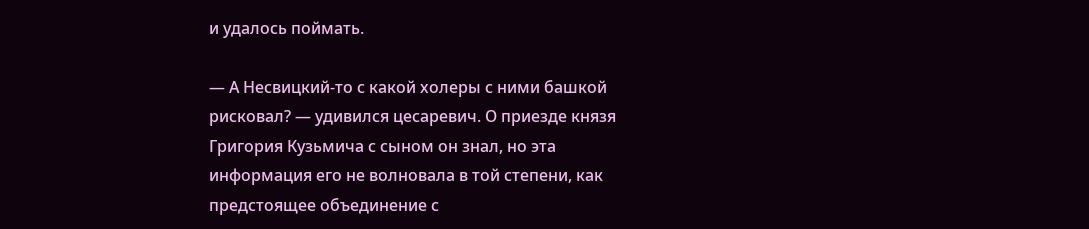и удалось поймать.

— А Несвицкий-то с какой холеры с ними башкой рисковал? — удивился цесаревич. О приезде князя Григория Кузьмича с сыном он знал, но эта информация его не волновала в той степени, как предстоящее объединение с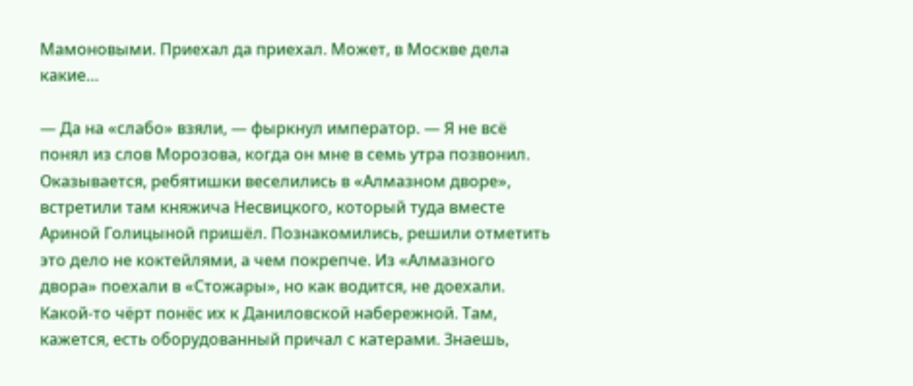Мамоновыми. Приехал да приехал. Может, в Москве дела какие…

— Да на «слабо» взяли, — фыркнул император. — Я не всё понял из слов Морозова, когда он мне в семь утра позвонил. Оказывается, ребятишки веселились в «Алмазном дворе», встретили там княжича Несвицкого, который туда вместе Ариной Голицыной пришёл. Познакомились, решили отметить это дело не коктейлями, а чем покрепче. Из «Алмазного двора» поехали в «Стожары», но как водится, не доехали. Какой-то чёрт понёс их к Даниловской набережной. Там, кажется, есть оборудованный причал с катерами. Знаешь,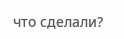что сделали?